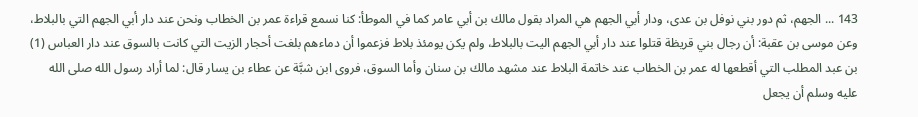143 ... الجهم، ثم دور بني نوفل بن عدى، ودار أبي الجهم هي المراد بقول مالك بن أبي عامر كما في الموطأ: كنا نسمع قراءة عمر بن الخطاب ونحن عند دار أبي الجهم التي بالبلاط، وعن موسى بن عقبة: أن رجال بني قريظة قتلوا عند دار أبي الجهم اليت بالبلاط، ولم يكن يومئذ بلاط فزعموا أن دماءهم بلغت أحجار الزيت التي كانت بالسوق عند دار العباس (1) بن عبد المطلب التي أقطعها له عمر بن الخطاب عند خاتمة البلاط عند مشهد مالك بن سنان وأما السوق، فروى ابن شبَّة عن عطاء بن يسار قال: لما أراد رسول الله صلى الله عليه وسلم أن يجعل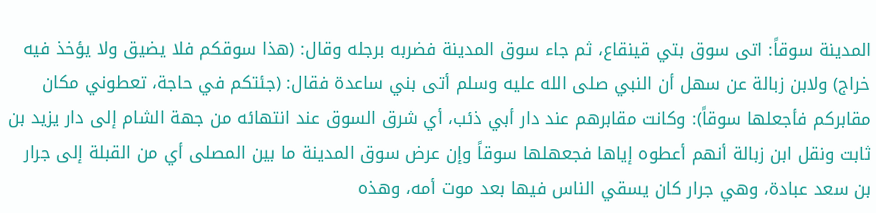المدينة سوقاً: اتى سوق بتي قينقاع، ثم جاء سوق المدينة فضربه برجله وقال: (هذا سوقكم فلا يضيق ولا يؤخذ فيه خراج) ولابن زبالة عن سهل أن النبي صلى الله عليه وسلم أتى بني ساعدة فقال: (جئتكم في حاجة، تعطوني مكان مقابركم فأجعلها سوقاً): وكانت مقابرهم عند دار أبي ذئب، أي شرق السوق عند انتهائه من جهة الشام إلى دار يزيد بن ثابت ونقل ابن زبالة أنهم أعطوه إياها فجعهلها سوقاً وإن عرض سوق المدينة ما بين المصلى أي من القبلة إلى جرار بن سعد عبادة، وهي جرار كان يسقي الناس فيها بعد موت أمه، وهذه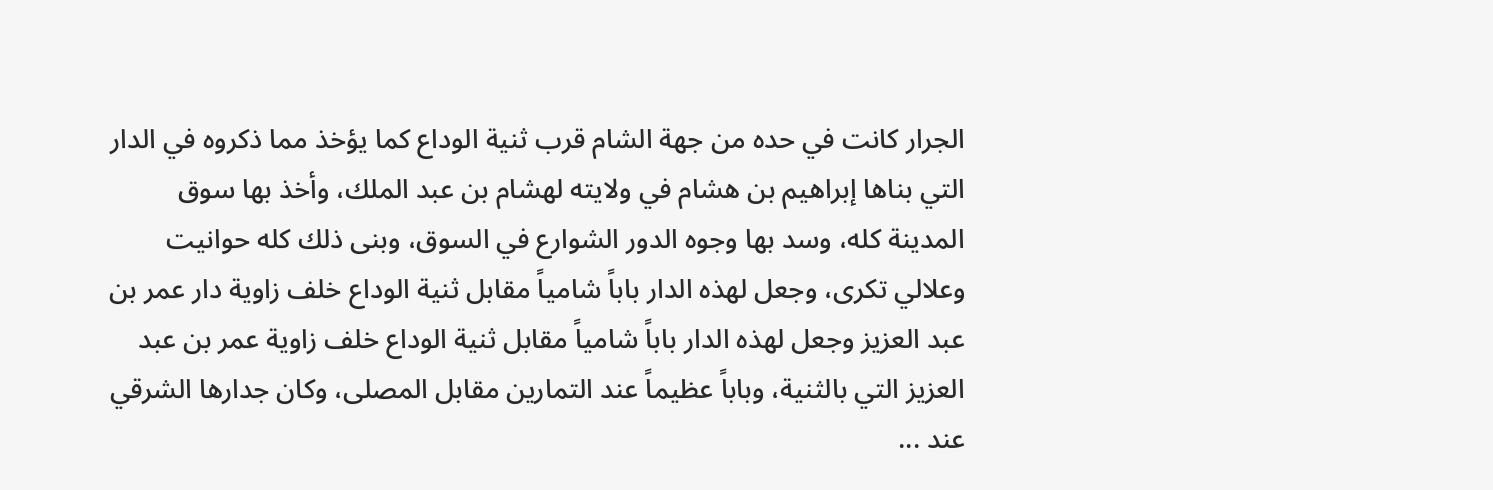الجرار كانت في حده من جهة الشام قرب ثنية الوداع كما يؤخذ مما ذكروه في الدار التي بناها إبراهيم بن هشام في ولايته لهشام بن عبد الملك، وأخذ بها سوق المدينة كله، وسد بها وجوه الدور الشوارع في السوق، وبنى ذلك كله حوانيت وعلالي تكرى، وجعل لهذه الدار باباً شامياً مقابل ثنية الوداع خلف زاوية دار عمر بن عبد العزيز وجعل لهذه الدار باباً شامياً مقابل ثنية الوداع خلف زاوية عمر بن عبد العزيز التي بالثنية، وباباً عظيماً عند التمارين مقابل المصلى، وكان جدارها الشرقي عند ...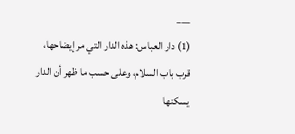___
(1) دار العباس: هذه الدار التي مر إيضاحها، قرب باب السلام، وعلى حسب ما ظهر أن الدار يسكنها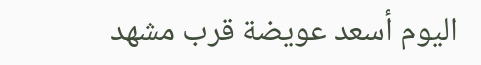اليوم أسعد عويضة قرب مشهد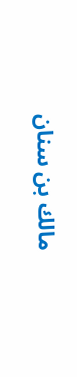مالك بن سنان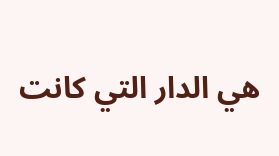هي الدار التي كانت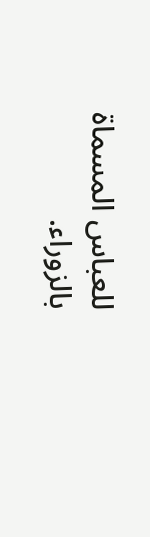للعباس المسماة بالزوراء.